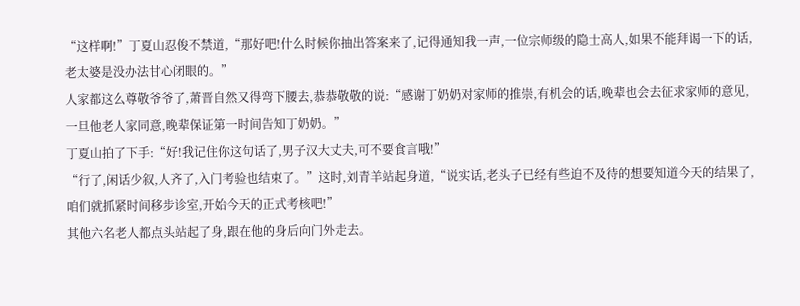“这样啊!”丁夏山忍俊不禁道,“那好吧!什么时候你抽出答案来了,记得通知我一声,一位宗师级的隐士高人,如果不能拜谒一下的话,老太婆是没办法甘心闭眼的。”
人家都这么尊敬爷爷了,萧晋自然又得弯下腰去,恭恭敬敬的说:“感谢丁奶奶对家师的推崇,有机会的话,晚辈也会去征求家师的意见,一旦他老人家同意,晚辈保证第一时间告知丁奶奶。”
丁夏山拍了下手:“好!我记住你这句话了,男子汉大丈夫,可不要食言哦!”
“行了,闲话少叙,人齐了,入门考验也结束了。”这时,刘青羊站起身道,“说实话,老头子已经有些迫不及待的想要知道今天的结果了,咱们就抓紧时间移步诊室,开始今天的正式考核吧!”
其他六名老人都点头站起了身,跟在他的身后向门外走去。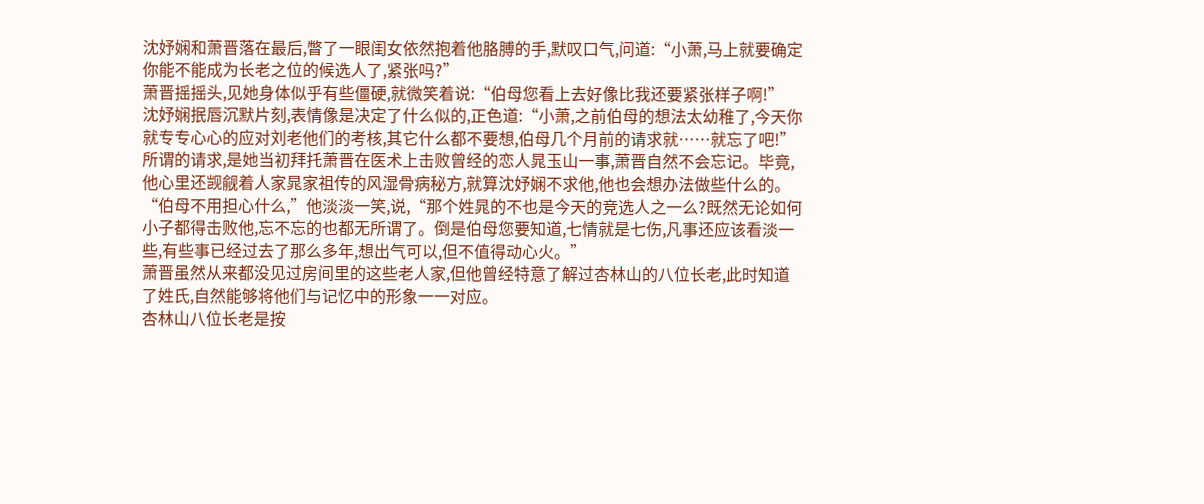沈妤娴和萧晋落在最后,瞥了一眼闺女依然抱着他胳膊的手,默叹口气,问道:“小萧,马上就要确定你能不能成为长老之位的候选人了,紧张吗?”
萧晋摇摇头,见她身体似乎有些僵硬,就微笑着说:“伯母您看上去好像比我还要紧张样子啊!”
沈妤娴抿唇沉默片刻,表情像是决定了什么似的,正色道:“小萧,之前伯母的想法太幼稚了,今天你就专专心心的应对刘老他们的考核,其它什么都不要想,伯母几个月前的请求就……就忘了吧!”
所谓的请求,是她当初拜托萧晋在医术上击败曾经的恋人晁玉山一事,萧晋自然不会忘记。毕竟,他心里还觊觎着人家晁家祖传的风湿骨病秘方,就算沈妤娴不求他,他也会想办法做些什么的。
“伯母不用担心什么,”他淡淡一笑,说,“那个姓晁的不也是今天的竞选人之一么?既然无论如何小子都得击败他,忘不忘的也都无所谓了。倒是伯母您要知道,七情就是七伤,凡事还应该看淡一些,有些事已经过去了那么多年,想出气可以,但不值得动心火。”
萧晋虽然从来都没见过房间里的这些老人家,但他曾经特意了解过杏林山的八位长老,此时知道了姓氏,自然能够将他们与记忆中的形象一一对应。
杏林山八位长老是按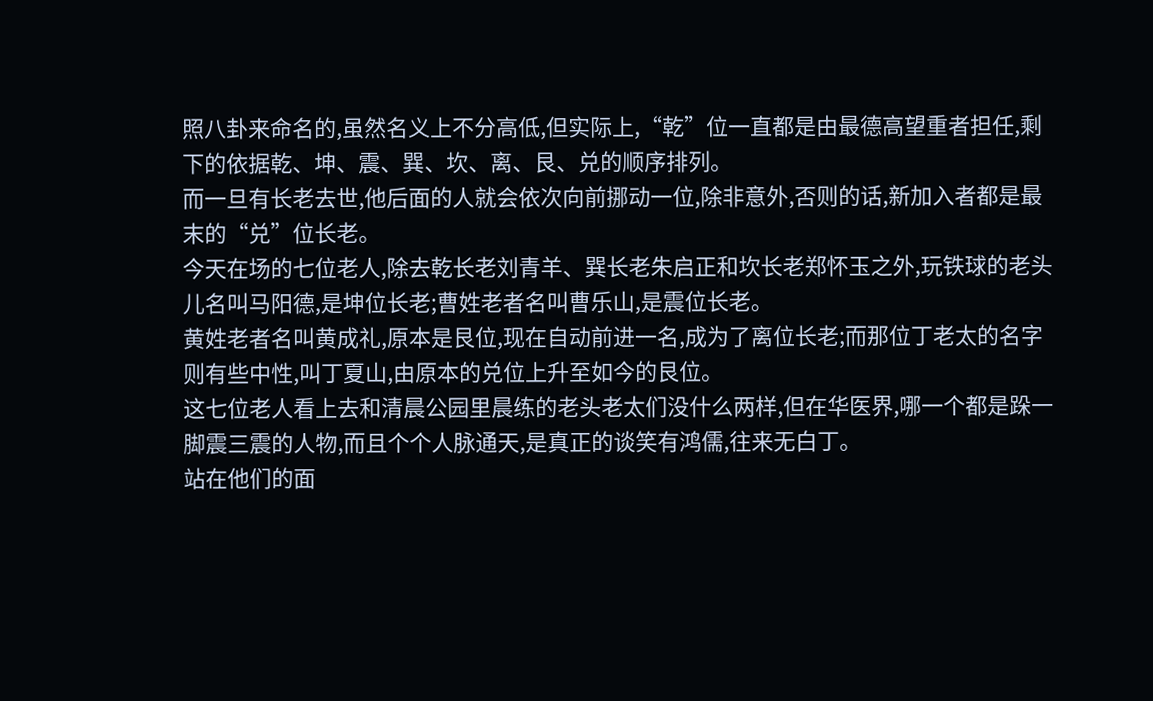照八卦来命名的,虽然名义上不分高低,但实际上,“乾”位一直都是由最德高望重者担任,剩下的依据乾、坤、震、巽、坎、离、艮、兑的顺序排列。
而一旦有长老去世,他后面的人就会依次向前挪动一位,除非意外,否则的话,新加入者都是最末的“兑”位长老。
今天在场的七位老人,除去乾长老刘青羊、巽长老朱启正和坎长老郑怀玉之外,玩铁球的老头儿名叫马阳德,是坤位长老;曹姓老者名叫曹乐山,是震位长老。
黄姓老者名叫黄成礼,原本是艮位,现在自动前进一名,成为了离位长老;而那位丁老太的名字则有些中性,叫丁夏山,由原本的兑位上升至如今的艮位。
这七位老人看上去和清晨公园里晨练的老头老太们没什么两样,但在华医界,哪一个都是跺一脚震三震的人物,而且个个人脉通天,是真正的谈笑有鸿儒,往来无白丁。
站在他们的面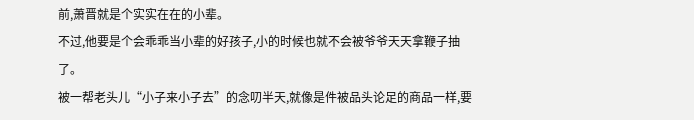前,萧晋就是个实实在在的小辈。
不过,他要是个会乖乖当小辈的好孩子,小的时候也就不会被爷爷天天拿鞭子抽了。
被一帮老头儿“小子来小子去”的念叨半天,就像是件被品头论足的商品一样,要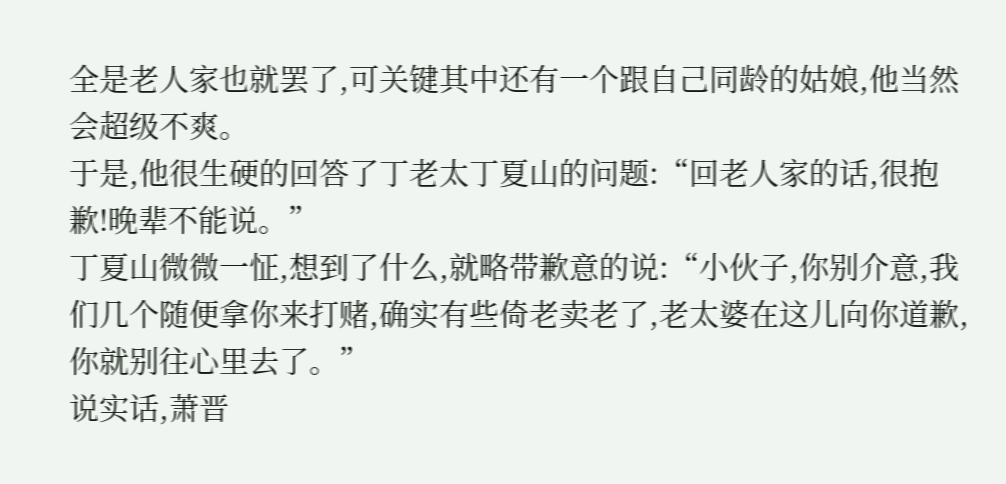全是老人家也就罢了,可关键其中还有一个跟自己同龄的姑娘,他当然会超级不爽。
于是,他很生硬的回答了丁老太丁夏山的问题:“回老人家的话,很抱歉!晚辈不能说。”
丁夏山微微一怔,想到了什么,就略带歉意的说:“小伙子,你别介意,我们几个随便拿你来打赌,确实有些倚老卖老了,老太婆在这儿向你道歉,你就别往心里去了。”
说实话,萧晋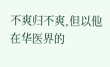不爽归不爽,但以他在华医界的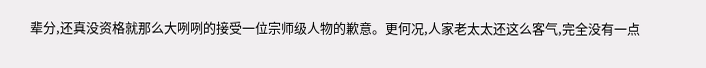辈分,还真没资格就那么大咧咧的接受一位宗师级人物的歉意。更何况,人家老太太还这么客气,完全没有一点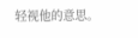轻视他的意思。